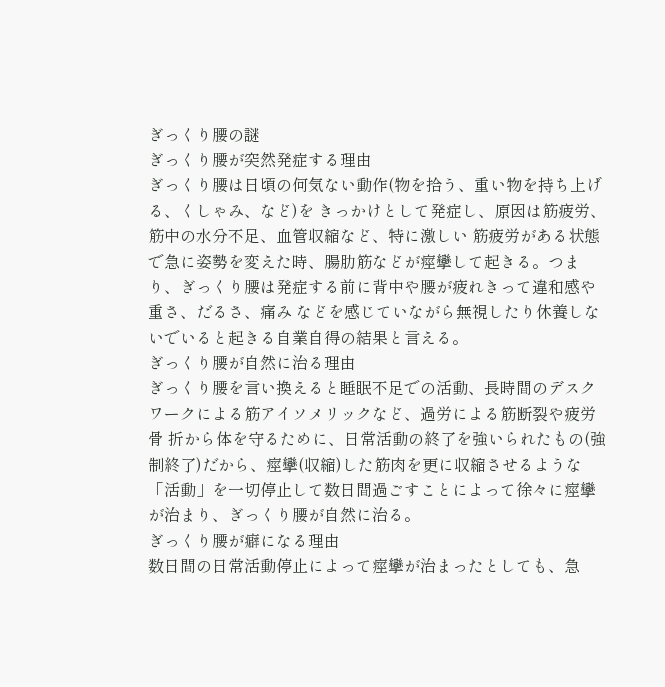ぎっくり腰の謎
ぎっくり腰が突然発症する理由
ぎっくり腰は日頃の何気ない動作(物を拾う、重い物を持ち上げる、くしゃみ、など)を きっかけとして発症し、原因は筋疲労、筋中の水分不足、血管収縮など、特に激しい 筋疲労がある状態で急に姿勢を変えた時、腸肋筋などが痙攣して起きる。つまり、ぎっくり腰は発症する前に背中や腰が疲れきって違和感や重さ、だるさ、痛み などを感じていながら無視したり休養しないでいると起きる自業自得の結果と言える。
ぎっくり腰が自然に治る理由
ぎっくり腰を言い換えると睡眠不足での活動、長時間のデスク ワークによる筋アイソメリックなど、過労による筋断裂や疲労骨 折から体を守るために、日常活動の終了を強いられたもの(強 制終了)だから、痙攣(収縮)した筋肉を更に収縮させるような 「活動」を一切停止して数日間過ごすことによって徐々に痙攣 が治まり、ぎっくり腰が自然に治る。
ぎっくり腰が癖になる理由
数日間の日常活動停止によって痙攣が治まったとしても、急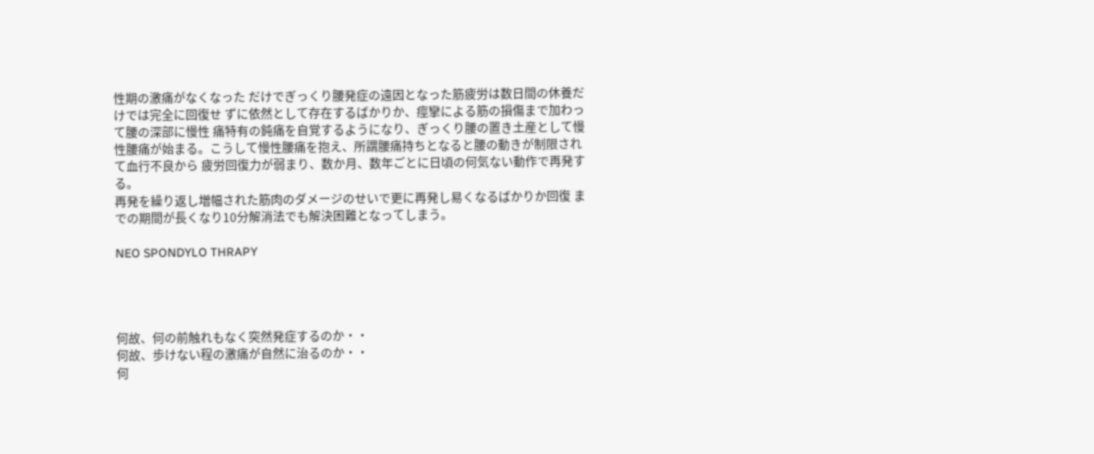性期の激痛がなくなった だけでぎっくり腰発症の遠因となった筋疲労は数日間の休養だけでは完全に回復せ ずに依然として存在するばかりか、痙攣による筋の損傷まで加わって腰の深部に慢性 痛特有の鈍痛を自覚するようになり、ぎっくり腰の置き土産として慢性腰痛が始まる。こうして慢性腰痛を抱え、所謂腰痛持ちとなると腰の動きが制限されて血行不良から 疲労回復力が弱まり、数か月、数年ごとに日頃の何気ない動作で再発する。
再発を繰り返し増幅された筋肉のダメージのせいで更に再発し易くなるばかりか回復 までの期間が長くなり10分解消法でも解決困難となってしまう。

NEO SPONDYLO THRAPY




何故、何の前触れもなく突然発症するのか・・
何故、歩けない程の激痛が自然に治るのか・・
何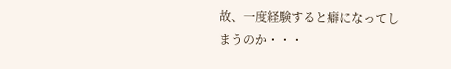故、一度経験すると癖になってしまうのか・・・